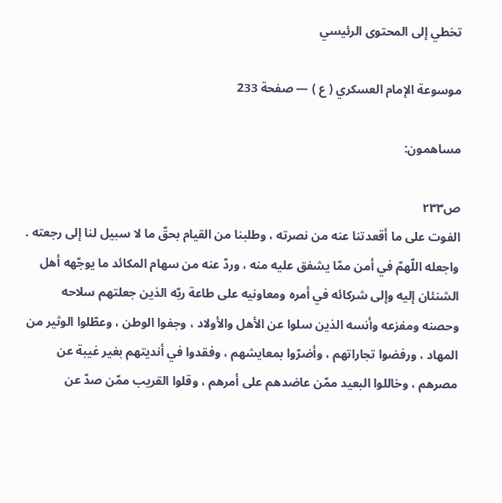تخطي إلى المحتوى الرئيسي

موسوعة الإمام العسكري ( ع ) — صفحة 233

مساهمون:

ص٢٣٣
الفوت على ما أقعدتنا عنه من نصرته ، وطلبنا من القيام بحقّ ما لا سبيل لنا إلى رجعته . واجعله اللّهمّ في أمن ممّا يشفق عليه منه ، وردّ عنه من سهام المكائد ما يوجّهه أهل الشنئان إليه وإلى شركائه في أمره ومعاونيه على طاعة ربّه الذين جعلتهم سلاحه وحصنه ومفزعه وأنسه الذين سلوا عن الأهل والأولاد ، وجفوا الوطن ، وعطّلوا الوثير من المهاد ، ورفضوا تجاراتهم ، وأضرّوا بمعايشهم ، وفقدوا في أنديتهم بغير غيبة عن مصرهم ، وخاللوا البعيد ممّن عاضدهم على أمرهم ، وقلوا القريب ممّن صدّ عن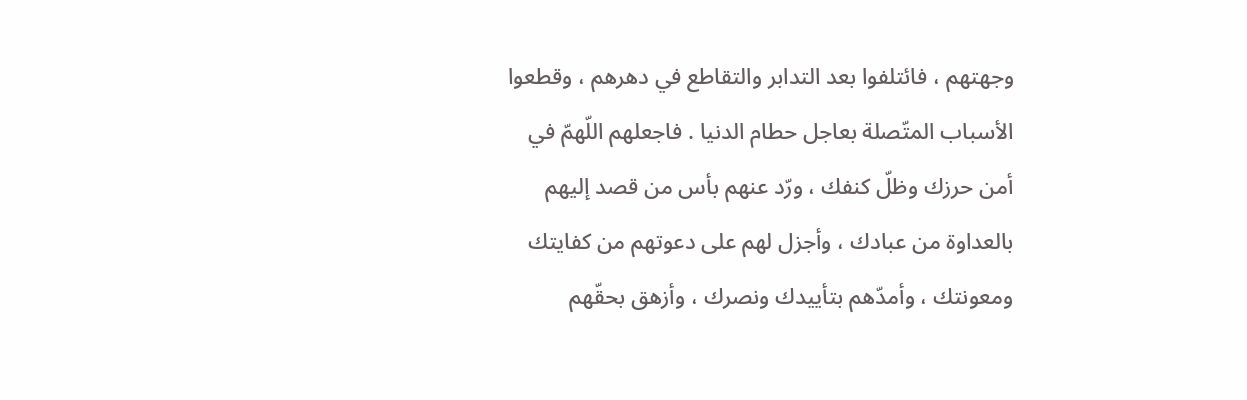وجهتهم ، فائتلفوا بعد التدابر والتقاطع في دهرهم ، وقطعوا الأسباب المتّصلة بعاجل حطام الدنيا . فاجعلهم اللّهمّ في أمن حرزك وظلّ كنفك ، ورّد عنهم بأس من قصد إليهم بالعداوة من عبادك ، وأجزل لهم على دعوتهم من كفايتك ومعونتك ، وأمدّهم بتأييدك ونصرك ، وأزهق بحقّهم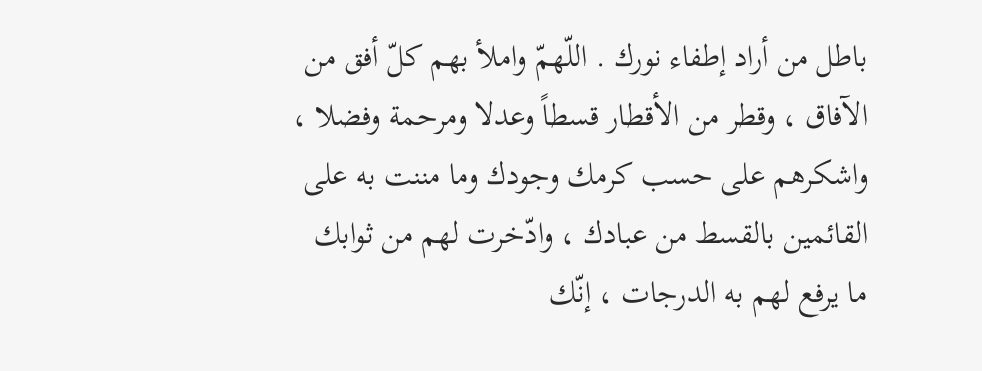باطل من أراد إطفاء نورك . اللّهمّ واملأ بهم كلّ أفق من الآفاق ، وقطر من الأقطار قسطاً وعدلا ومرحمة وفضلا ، واشكرهم على حسب كرمك وجودك وما مننت به على القائمين بالقسط من عبادك ، وادّخرت لهم من ثوابك ما يرفع لهم به الدرجات ، إنّك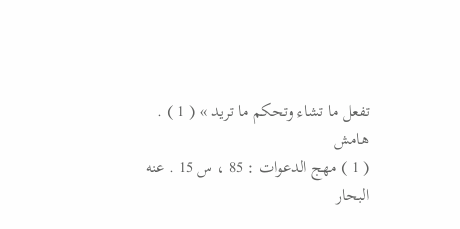تفعل ما تشاء وتحكم ما تريد » ( 1 ) .
هامش
( 1 ) مهج الدعوات : 85 ، س 15 . عنه البحار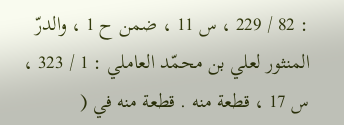: 82 / 229 ، س 11 ، ضمن ح 1 ، والدرّ المنثور لعلي بن محمّد العاملي : 1 / 323 ، س 17 ، قطعة منه . قطعة منه في (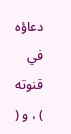دعاؤه في قنوته ) ، و (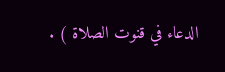الدعاء في قنوت الصلاة ) .